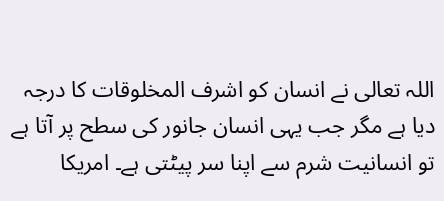اللہ تعالی نے انسان کو اشرف المخلوقات کا درجہ دیا ہے مگر جب یہی انسان جانور کی سطح پر آتا ہے تو انسانیت شرم سے اپنا سر پیٹتی ہے۔ امریکا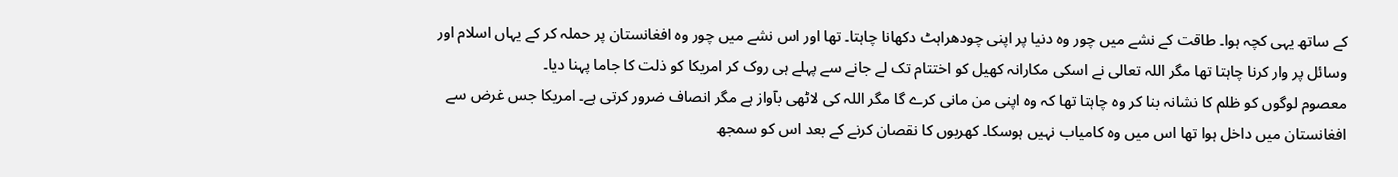کے ساتھ یہی کچہ ہوا۔ طاقت کے نشے میں چور وہ دنیا پر اپنی چودھراہٹ دکھانا چاہتا۔ تھا اور اس نشے میں چور وہ افغانستان پر حملہ کر کے یہاں اسلام اور وسائل پر وار کرنا چاہتا تھا مگر اللہ تعالی نے اسکی مکارانہ کھیل کو اختتام تک لے جانے سے پہلے ہی روک کر امریکا کو ذلت کا جاما پہنا دیا۔
معصوم لوگوں کو ظلم کا نشانہ بنا کر وہ چاہتا تھا کہ وہ اپنی من مانی کرے گا مگر اللہ کی لاٹھی بآواز ہے مگر انصاف ضرور کرتی ہے۔ امریکا جس غرض سے افغانستان میں داخل ہوا تھا اس میں وہ کامیاب نہیں ہوسکا۔ کھربوں کا نقصان کرنے کے بعد اس کو سمجھ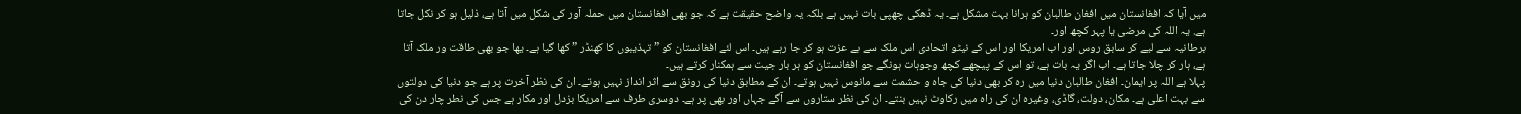میں آیا کہ افغانستان میں افغان طالبان کو ہرانا بہت مشکل ہے۔ یہ ڈھکی چھپی بات نہیں ہے بلکہ یہ واضح حقیقت ہے کہ جو بھی افغانستان میں حملہ آور کی شکل میں آتا ہے، ذلیل ہو کر نکل جاتا ہے. یہ اللہ کی مرضی یا پہر کچھ اور۔
برطانیہ سے لیے کر سابق روس اور اب امریکا اور اس کے نیٹو اتحادی اس ملک سے بے عزت ہو کر جا رہے ہیں۔ اس لئے افغانستان کو ” تہذیبوں کا کھنڈر ” کھا گیا ہے۔ یھا جو بھی طاقت ور ملک آتا ہے، ہار کر چلا جاتا ہے۔ اب اگر یہ بات ہے، تو اس کے پیچھے کچھ وجوہات ہونگے جو افغانستان کو ہر بار جیت سے ہمکنار کرتے ہیں۔
پہلا ہے اللہ پر ایمان۔ افغان طالبان دنیا میں رہ کر بھی دنیا کی جاہ و حشمت سے مانوس نہیں ہوتے۔ ان کے مطابق دنیا کی رونق سے اثر انداز نہیں ہوتے۔ ان کی نظر آخرت پر ہے جو دنیا کی دولتوں سے بہت اعلی ہے۔ مکان، دولت، گاڈی، وغیرہ ان کی راہ میں رکاوٹ نہیں بنتے۔ ان کی نظر ستاروں سے آگے جہاں اور بھی پر ہے۔ دوسری طرف سے امریکا بزدل اور مکار ہے جس کی نطر چار دن کی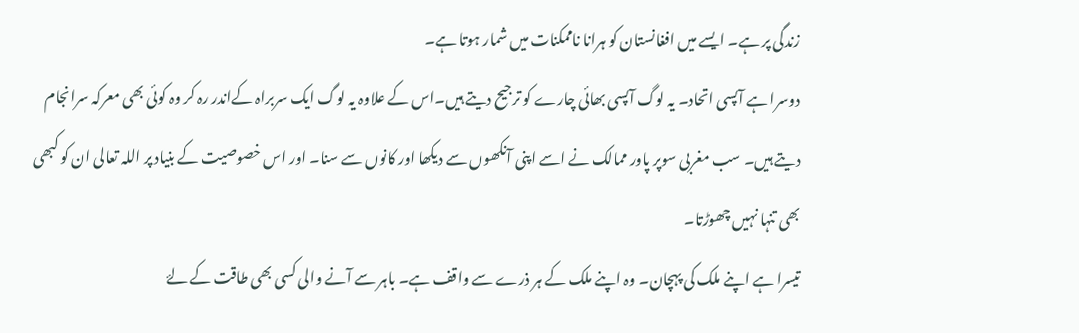زندگی پر ہے۔ ایسے میں افغانستان کو ہرانا ناممکنات میں شمار ہوتا ہے۔
دوسرا ہے آپسی اتحاد۔ یہ لوگ آپسی بھائی چارے کو ترجیح دیتے ہیں۔اس کے علاوہ یہ لوگ ایک سربراہ کےاندر رہ کر وہ کوئی بھی معرکہ سرانجام دیتے ہیں۔ سب مغربی سوپر پاور ممالک نے اسے اپنی آنکھوں سے دیکھا اور کانوں سے سنا۔ اور اس خصوصیت کے بنیاد پر اللہ تعالی ان کو کبھی بھی تنہا نہیں چھوڑتا۔
تیسرا ہے اپنے ملک کی پہچان۔ وہ اپنے ملک کے ہر ذرے سے واقف ہے۔ باہر سے آنے والی کسی بھی طاقت کے لۓ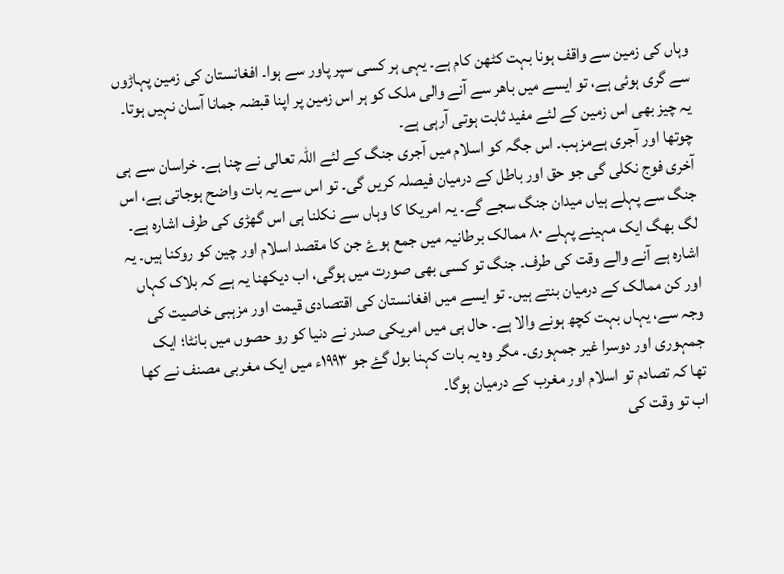وہاں کی زمین سے واقف ہونا بہت کٹھن کام ہے۔ یہی ہر کسی سپر پاور سے ہوا۔ افغانستان کی زمین پہاڑوں سے گری ہوئی ہے، تو ایسے میں باھر سے آنے والی ملک کو ہر اس زمین پر اپنا قبضہ جمانا آسان نہیں ہوتا۔ یہ چیز بھی اس زمین کے لئے مفید ثابت ہوتی آرہی ہے۔
چوتھا اور آجری ہےمزہب۔ اس جگہ کو اسلام میں آجری جنگ کے لئے اللہ تعالی نے چنا ہے۔ خراسان سے ہی آخری فوج نکلی گی جو حق اور باطل کے درمیان فیصلہ کریں گی۔ تو اس سے یہ بات واضح ہوجاتی ہے، اس جنگ سے پہلے ہیاں میدان جنگ سجے گے۔ یہ امریکا کا وہاں سے نکلنا ہی اس گھڑی کی طرف اشارہ ہے۔ لگ بھگ ایک مہینے پہلے ۸۰ ممالک برطانیہ میں جمع ہوۓ جن کا مقصد اسلام اور چین کو روکنا ہیں۔ یہ اشارہ ہے آنے والے وقت کی طرف۔ جنگ تو کسی بھی صورت میں ہوگی، اب دیکھنا یہ ہے کہ بلاک کہاں اور کن ممالک کے درمیان بنتے ہیں۔ تو ایسے میں افغانستان کی اقتصادی قیمت اور مزہبی خاصیت کی وجہ سے، یہاں بہت کچھ ہونے والا ہے۔ حال ہی میں امریکی صدر نے دنیا کو رو حصوں میں بانٹا؛ ایک جمہوری اور دوسرا غیر جمہوری۔ مگر وہ یہ بات کہنا بول گۓ جو ۱۹۹۳ء میں ایک مغربی مصنف نے کھا تھا کہ تصادم تو اسلام اور مغرب کے درمیان ہوگا۔
اب تو وقت کی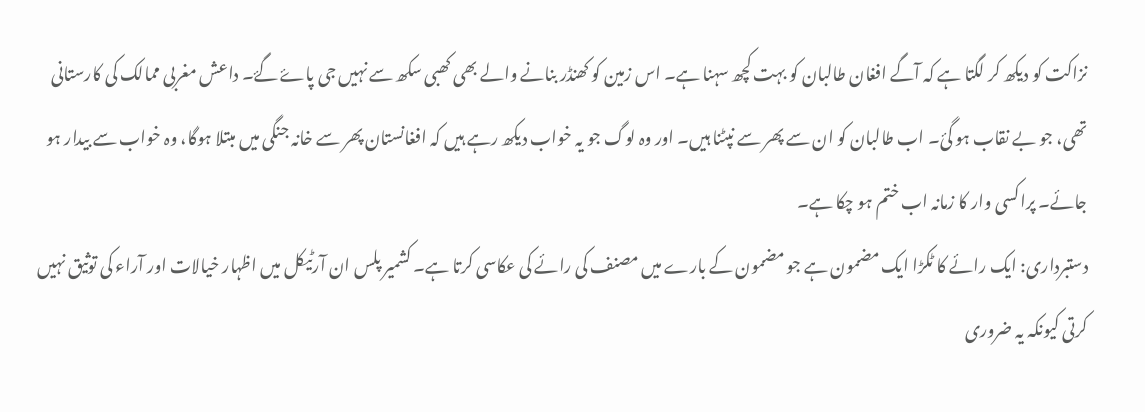نزاکت کو دیکھ کر لگتا ہے کہ آگے افغان طالبان کو بہت کچھ سہنا ہے۔ اس زمین کو کھنڈر بنانے والے بھی کھبی سکھ سے نہیں جی پاۓ گۓ۔ داعش مغربی ممالک کی کارستانی تھی، جو بے نقاب ہو گئ۔ اب طالبان کو ان سے پھر سے نپٹنا ہیں۔ اور وہ لوگ جو یہ خواب دیکھ رہے ہیں کہ افغانستان پھر سے خانہ جنگی میں مبتلا ہوگا، وہ خواب سے بیدار ہو جائے۔ پراکسی وار کا زمانہ اب ختم ہو چکا ہے۔
دستبرداری: ایک رائے کا ٹکڑا ایک مضمون ہے جو مضمون کے بارے میں مصنف کی رائے کی عکاسی کرتا ہے۔ کشمیر پلس ان آرٹیکل میں اظہار خیالات اور آراء کی توثیق نہیں کرتی کیونکہ یہ ضروری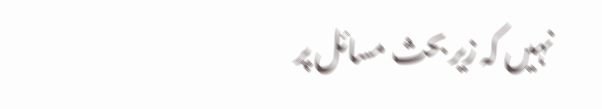نہیں کہ زیر بحث مسائل پر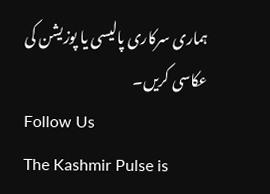ہماری سرکاری پالیسی یا پوزیشن کی عکاسی کریں۔
Follow Us
The Kashmir Pulse is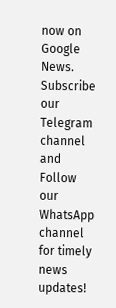now on Google News. Subscribe our Telegram channel and Follow our WhatsApp channel for timely news updates!